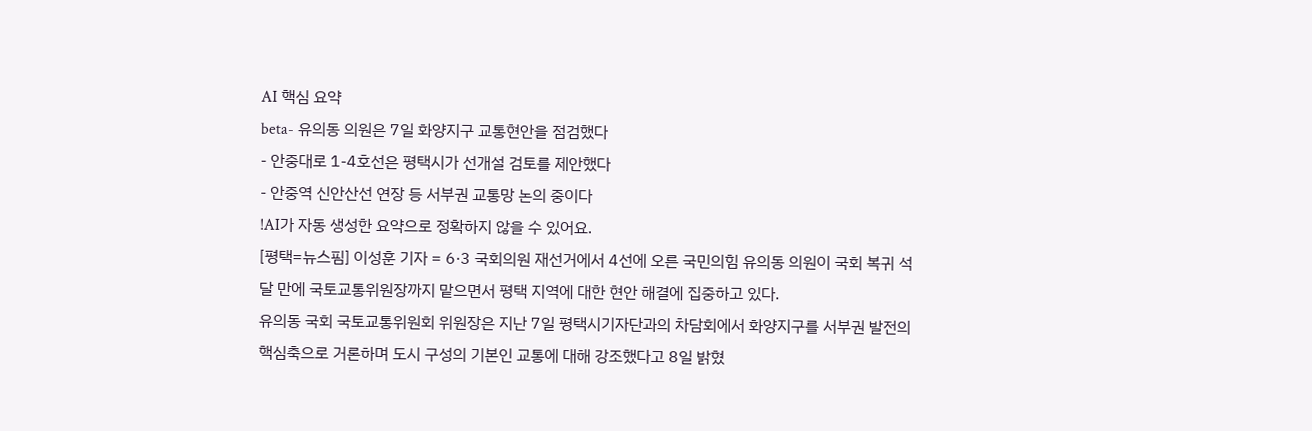AI 핵심 요약
beta- 유의동 의원은 7일 화양지구 교통현안을 점검했다
- 안중대로 1-4호선은 평택시가 선개설 검토를 제안했다
- 안중역 신안산선 연장 등 서부권 교통망 논의 중이다
!AI가 자동 생성한 요약으로 정확하지 않을 수 있어요.
[평택=뉴스핌] 이성훈 기자 = 6·3 국회의원 재선거에서 4선에 오른 국민의힘 유의동 의원이 국회 복귀 석 달 만에 국토교통위원장까지 맡으면서 평택 지역에 대한 현안 해결에 집중하고 있다.
유의동 국회 국토교통위원회 위원장은 지난 7일 평택시기자단과의 차담회에서 화양지구를 서부권 발전의 핵심축으로 거론하며 도시 구성의 기본인 교통에 대해 강조했다고 8일 밝혔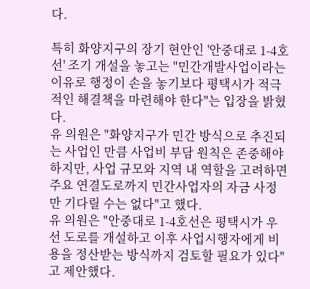다.

특히 화양지구의 장기 현안인 '안중대로 1-4호선' 조기 개설을 놓고는 "민간개발사업이라는 이유로 행정이 손을 놓기보다 평택시가 적극적인 해결책을 마련해야 한다"는 입장을 밝혔다.
유 의원은 "화양지구가 민간 방식으로 추진되는 사업인 만큼 사업비 부담 원칙은 존중해야 하지만, 사업 규모와 지역 내 역할을 고려하면 주요 연결도로까지 민간사업자의 자금 사정만 기다릴 수는 없다"고 했다.
유 의원은 "안중대로 1-4호선은 평택시가 우선 도로를 개설하고 이후 사업시행자에게 비용을 정산받는 방식까지 검토할 필요가 있다"고 제안했다.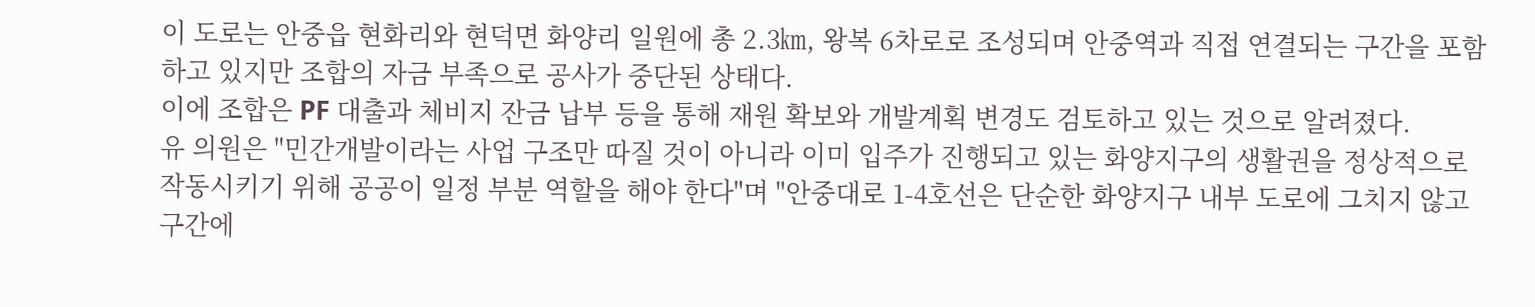이 도로는 안중읍 현화리와 현덕면 화양리 일원에 총 2.3㎞, 왕복 6차로로 조성되며 안중역과 직접 연결되는 구간을 포함하고 있지만 조합의 자금 부족으로 공사가 중단된 상태다.
이에 조합은 PF 대출과 체비지 잔금 납부 등을 통해 재원 확보와 개발계획 변경도 검토하고 있는 것으로 알려졌다.
유 의원은 "민간개발이라는 사업 구조만 따질 것이 아니라 이미 입주가 진행되고 있는 화양지구의 생활권을 정상적으로 작동시키기 위해 공공이 일정 부분 역할을 해야 한다"며 "안중대로 1-4호선은 단순한 화양지구 내부 도로에 그치지 않고 구간에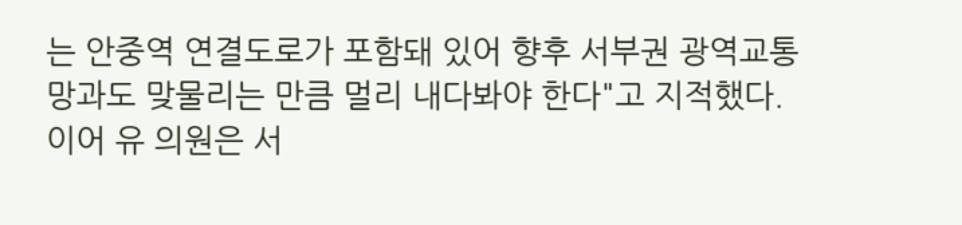는 안중역 연결도로가 포함돼 있어 향후 서부권 광역교통망과도 맞물리는 만큼 멀리 내다봐야 한다"고 지적했다.
이어 유 의원은 서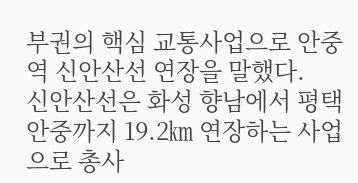부권의 핵심 교통사업으로 안중역 신안산선 연장을 말했다.
신안산선은 화성 향남에서 평택 안중까지 19.2㎞ 연장하는 사업으로 총사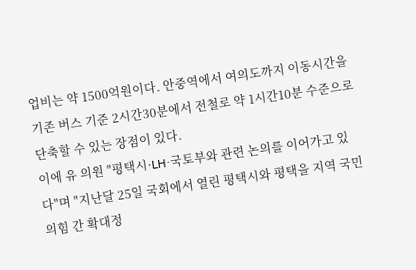업비는 약 1500억원이다. 안중역에서 여의도까지 이동시간을 기존 버스 기준 2시간30분에서 전철로 약 1시간10분 수준으로 단축할 수 있는 장점이 있다.
이에 유 의원 "평택시·LH·국토부와 관련 논의를 이어가고 있다"며 "지난달 25일 국회에서 열린 평택시와 평택을 지역 국민의힘 간 확대정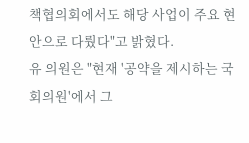책협의회에서도 해당 사업이 주요 현안으로 다뤘다"고 밝혔다.
유 의원은 "현재 '공약을 제시하는 국회의원'에서 그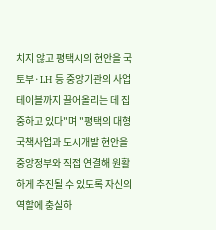치지 않고 평택시의 현안을 국토부·LH 등 중앙기관의 사업 테이블까지 끌어올리는 데 집중하고 있다"며 "평택의 대형 국책사업과 도시개발 현안을 중앙정부와 직접 연결해 원활하게 추진될 수 있도록 자신의 역할에 충실하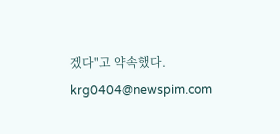겠다"고 약속했다.
krg0404@newspim.com